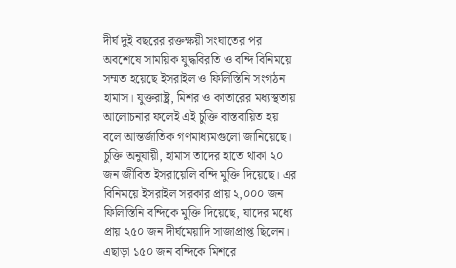দীর্ঘ দুই বছরের রক্তক্ষয়ী সংঘাতের পর অবশেষে সাময়িক যুদ্ধবিরতি ও বন্দি বিনিময়ে সম্মত হয়েছে ইসরাইল ও ফিলিস্তিনি সংগঠন হামাস। যুক্তরাষ্ট্র, মিশর ও কাতারের মধ্যস্থতায় আলোচনার ফলেই এই চুক্তি বাস্তবায়িত হয় বলে আন্তর্জাতিক গণমাধ্যমগুলো জানিয়েছে।
চুক্তি অনুযায়ী, হামাস তাদের হাতে থাকা ২০ জন জীবিত ইসরায়েলি বন্দি মুক্তি দিয়েছে। এর বিনিময়ে ইসরাইল সরকার প্রায় ২,০০০ জন ফিলিস্তিনি বন্দিকে মুক্তি দিয়েছে, যাদের মধ্যে প্রায় ২৫০ জন দীর্ঘমেয়াদি সাজাপ্রাপ্ত ছিলেন। এছাড়া ১৫০ জন বন্দিকে মিশরে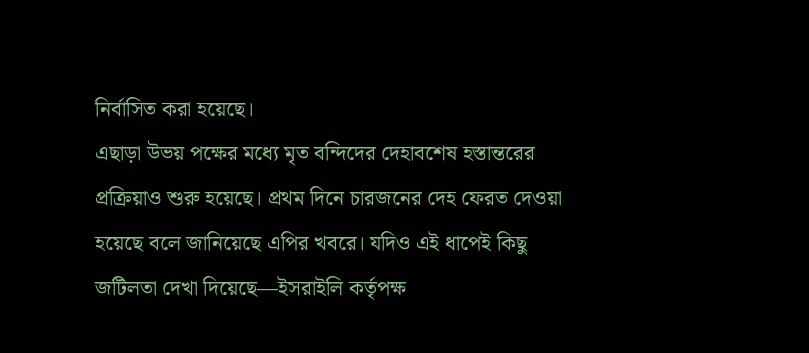নির্বাসিত করা হয়েছে।
এছাড়া উভয় পক্ষের মধ্যে মৃত বন্দিদের দেহাবশেষ হস্তান্তরের প্রক্রিয়াও শুরু হয়েছে। প্রথম দিনে চারজনের দেহ ফেরত দেওয়া হয়েছে বলে জানিয়েছে এপির খবরে। যদিও এই ধাপেই কিছু জটিলতা দেখা দিয়েছে—ইসরাইলি কর্তৃপক্ষ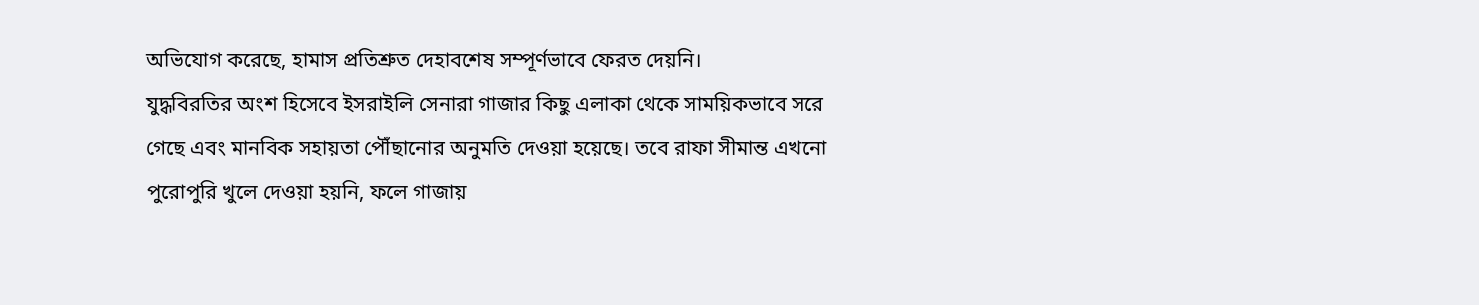অভিযোগ করেছে, হামাস প্রতিশ্রুত দেহাবশেষ সম্পূর্ণভাবে ফেরত দেয়নি।
যুদ্ধবিরতির অংশ হিসেবে ইসরাইলি সেনারা গাজার কিছু এলাকা থেকে সাময়িকভাবে সরে গেছে এবং মানবিক সহায়তা পৌঁছানোর অনুমতি দেওয়া হয়েছে। তবে রাফা সীমান্ত এখনো পুরোপুরি খুলে দেওয়া হয়নি, ফলে গাজায়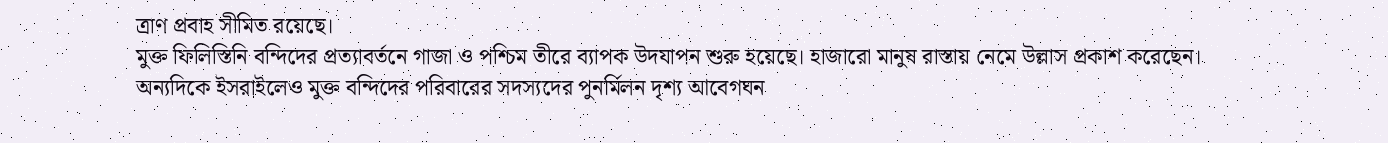ত্রাণ প্রবাহ সীমিত রয়েছে।
মুক্ত ফিলিস্তিনি বন্দিদের প্রত্যাবর্তনে গাজা ও পশ্চিম তীরে ব্যাপক উদযাপন শুরু হয়েছে। হাজারো মানুষ রাস্তায় নেমে উল্লাস প্রকাশ করেছেন। অন্যদিকে ইসরাইলেও মুক্ত বন্দিদের পরিবারের সদস্যদের পুনর্মিলন দৃশ্য আবেগঘন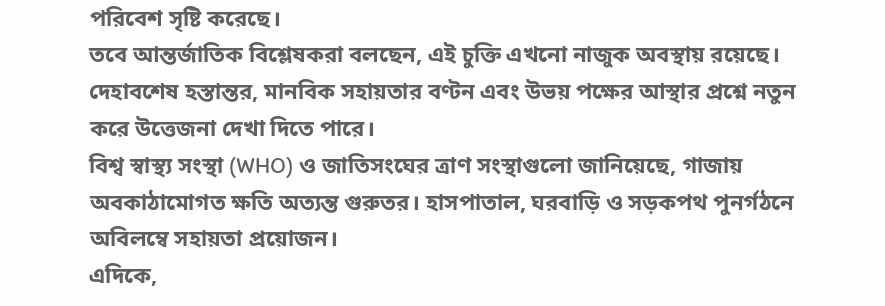পরিবেশ সৃষ্টি করেছে।
তবে আন্তর্জাতিক বিশ্লেষকরা বলছেন, এই চুক্তি এখনো নাজুক অবস্থায় রয়েছে। দেহাবশেষ হস্তান্তর, মানবিক সহায়তার বণ্টন এবং উভয় পক্ষের আস্থার প্রশ্নে নতুন করে উত্তেজনা দেখা দিতে পারে।
বিশ্ব স্বাস্থ্য সংস্থা (WHO) ও জাতিসংঘের ত্রাণ সংস্থাগুলো জানিয়েছে, গাজায় অবকাঠামোগত ক্ষতি অত্যন্ত গুরুতর। হাসপাতাল, ঘরবাড়ি ও সড়কপথ পুনর্গঠনে অবিলম্বে সহায়তা প্রয়োজন।
এদিকে,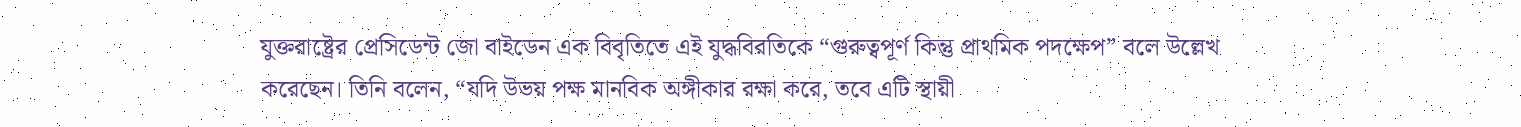যুক্তরাষ্ট্রের প্রেসিডেন্ট জো বাইডেন এক বিবৃতিতে এই যুদ্ধবিরতিকে “গুরুত্বপূর্ণ কিন্তু প্রাথমিক পদক্ষেপ” বলে উল্লেখ করেছেন। তিনি বলেন, “যদি উভয় পক্ষ মানবিক অঙ্গীকার রক্ষা করে, তবে এটি স্থায়ী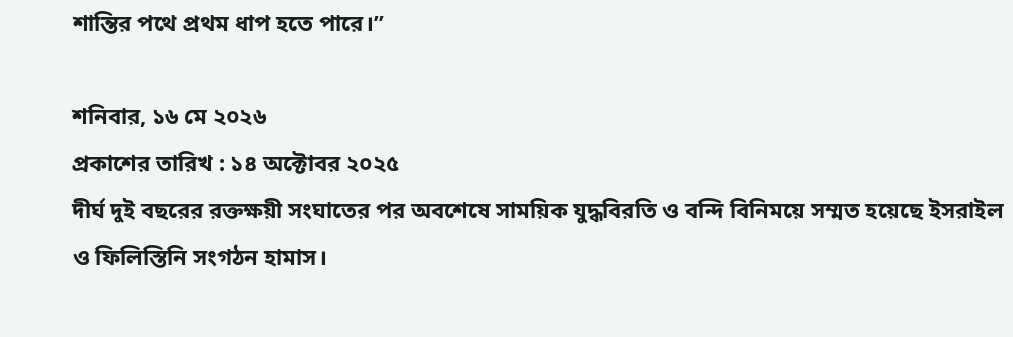শান্তির পথে প্রথম ধাপ হতে পারে।”

শনিবার, ১৬ মে ২০২৬
প্রকাশের তারিখ : ১৪ অক্টোবর ২০২৫
দীর্ঘ দুই বছরের রক্তক্ষয়ী সংঘাতের পর অবশেষে সাময়িক যুদ্ধবিরতি ও বন্দি বিনিময়ে সম্মত হয়েছে ইসরাইল ও ফিলিস্তিনি সংগঠন হামাস।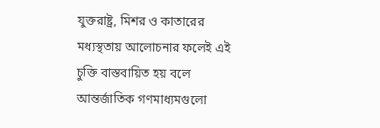যুক্তরাষ্ট্র, মিশর ও কাতারের মধ্যস্থতায় আলোচনার ফলেই এই চুক্তি বাস্তবায়িত হয় বলে আন্তর্জাতিক গণমাধ্যমগুলো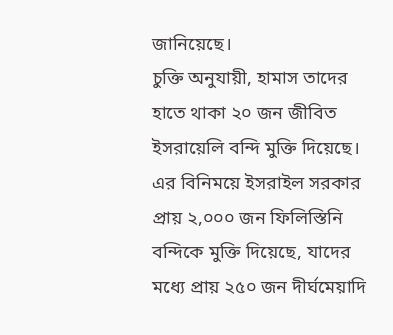জানিয়েছে।
চুক্তি অনুযায়ী, হামাস তাদের হাতে থাকা ২০ জন জীবিত ইসরায়েলি বন্দি মুক্তি দিয়েছে। এর বিনিময়ে ইসরাইল সরকার প্রায় ২,০০০ জন ফিলিস্তিনি বন্দিকে মুক্তি দিয়েছে, যাদের মধ্যে প্রায় ২৫০ জন দীর্ঘমেয়াদি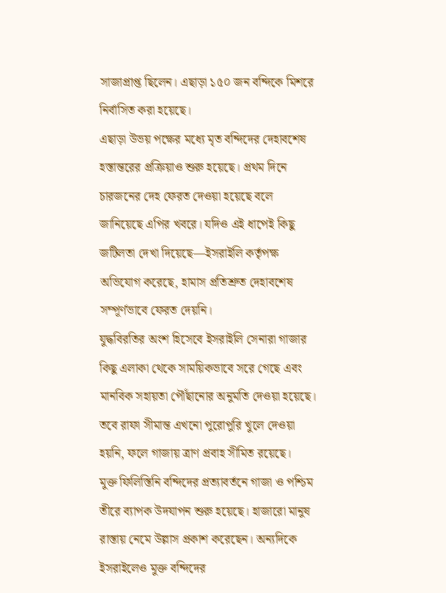সাজাপ্রাপ্ত ছিলেন। এছাড়া ১৫০ জন বন্দিকে মিশরে নির্বাসিত করা হয়েছে।
এছাড়া উভয় পক্ষের মধ্যে মৃত বন্দিদের দেহাবশেষ হস্তান্তরের প্রক্রিয়াও শুরু হয়েছে। প্রথম দিনে চারজনের দেহ ফেরত দেওয়া হয়েছে বলে জানিয়েছে এপির খবরে। যদিও এই ধাপেই কিছু জটিলতা দেখা দিয়েছে—ইসরাইলি কর্তৃপক্ষ অভিযোগ করেছে, হামাস প্রতিশ্রুত দেহাবশেষ সম্পূর্ণভাবে ফেরত দেয়নি।
যুদ্ধবিরতির অংশ হিসেবে ইসরাইলি সেনারা গাজার কিছু এলাকা থেকে সাময়িকভাবে সরে গেছে এবং মানবিক সহায়তা পৌঁছানোর অনুমতি দেওয়া হয়েছে। তবে রাফা সীমান্ত এখনো পুরোপুরি খুলে দেওয়া হয়নি, ফলে গাজায় ত্রাণ প্রবাহ সীমিত রয়েছে।
মুক্ত ফিলিস্তিনি বন্দিদের প্রত্যাবর্তনে গাজা ও পশ্চিম তীরে ব্যাপক উদযাপন শুরু হয়েছে। হাজারো মানুষ রাস্তায় নেমে উল্লাস প্রকাশ করেছেন। অন্যদিকে ইসরাইলেও মুক্ত বন্দিদের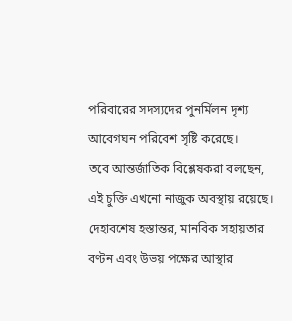পরিবারের সদস্যদের পুনর্মিলন দৃশ্য আবেগঘন পরিবেশ সৃষ্টি করেছে।
তবে আন্তর্জাতিক বিশ্লেষকরা বলছেন, এই চুক্তি এখনো নাজুক অবস্থায় রয়েছে। দেহাবশেষ হস্তান্তর, মানবিক সহায়তার বণ্টন এবং উভয় পক্ষের আস্থার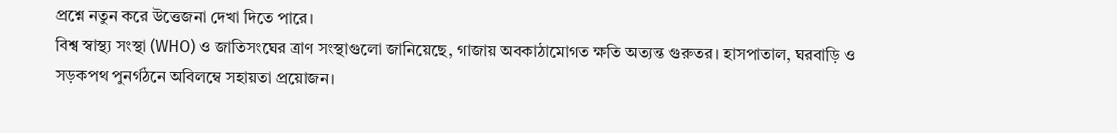প্রশ্নে নতুন করে উত্তেজনা দেখা দিতে পারে।
বিশ্ব স্বাস্থ্য সংস্থা (WHO) ও জাতিসংঘের ত্রাণ সংস্থাগুলো জানিয়েছে, গাজায় অবকাঠামোগত ক্ষতি অত্যন্ত গুরুতর। হাসপাতাল, ঘরবাড়ি ও সড়কপথ পুনর্গঠনে অবিলম্বে সহায়তা প্রয়োজন।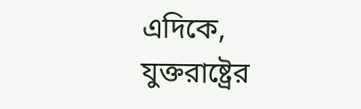এদিকে, যুক্তরাষ্ট্রের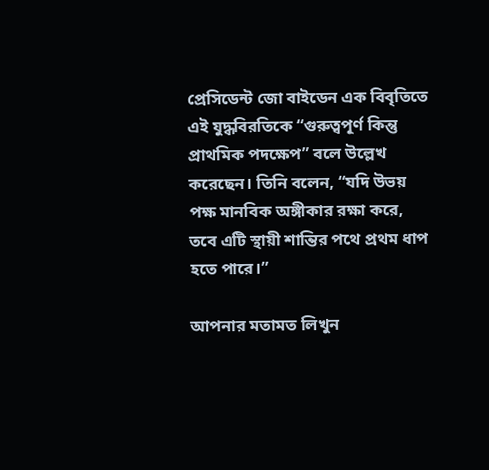প্রেসিডেন্ট জো বাইডেন এক বিবৃতিতে এই যুদ্ধবিরতিকে “গুরুত্বপূর্ণ কিন্তু প্রাথমিক পদক্ষেপ” বলে উল্লেখ করেছেন। তিনি বলেন, “যদি উভয় পক্ষ মানবিক অঙ্গীকার রক্ষা করে, তবে এটি স্থায়ী শান্তির পথে প্রথম ধাপ হতে পারে।”

আপনার মতামত লিখুন